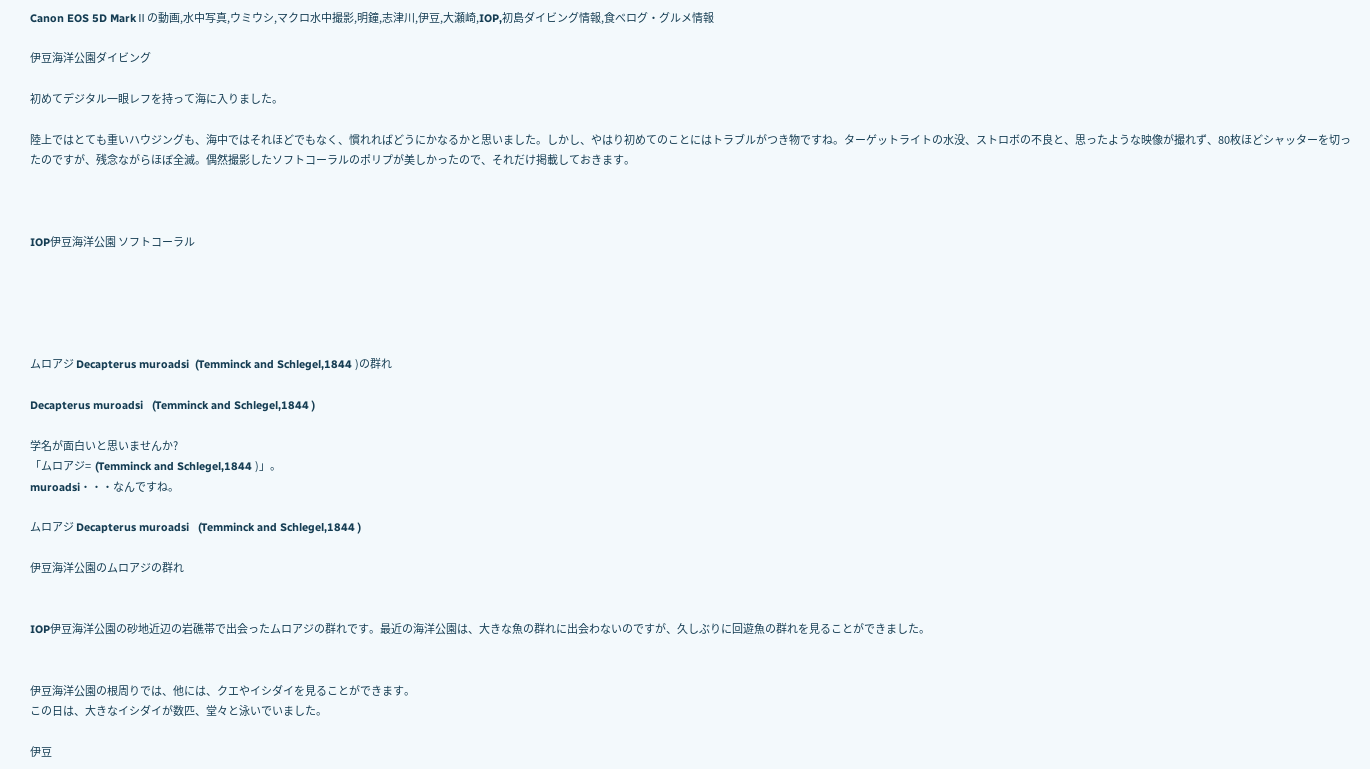Canon EOS 5D MarkⅡの動画,水中写真,ウミウシ,マクロ水中撮影,明鐘,志津川,伊豆,大瀬崎,IOP,初島ダイビング情報,食べログ・グルメ情報

伊豆海洋公園ダイビング

初めてデジタル一眼レフを持って海に入りました。

陸上ではとても重いハウジングも、海中ではそれほどでもなく、慣れればどうにかなるかと思いました。しかし、やはり初めてのことにはトラブルがつき物ですね。ターゲットライトの水没、ストロボの不良と、思ったような映像が撮れず、80枚ほどシャッターを切ったのですが、残念ながらほぼ全滅。偶然撮影したソフトコーラルのポリプが美しかったので、それだけ掲載しておきます。



IOP伊豆海洋公園 ソフトコーラル





ムロアジ Decapterus muroadsi  (Temminck and Schlegel,1844 )の群れ

Decapterus muroadsi   (Temminck and Schlegel,1844 )

学名が面白いと思いませんか?
「ムロアジ=  (Temminck and Schlegel,1844 )」。
muroadsi・・・なんですね。

ムロアジ Decapterus muroadsi   (Temminck and Schlegel,1844 )

伊豆海洋公園のムロアジの群れ


IOP伊豆海洋公園の砂地近辺の岩礁帯で出会ったムロアジの群れです。最近の海洋公園は、大きな魚の群れに出会わないのですが、久しぶりに回遊魚の群れを見ることができました。


伊豆海洋公園の根周りでは、他には、クエやイシダイを見ることができます。
この日は、大きなイシダイが数匹、堂々と泳いでいました。

伊豆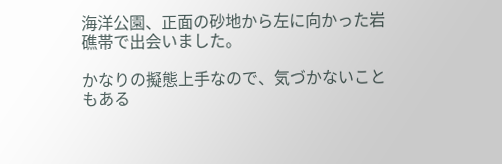海洋公園、正面の砂地から左に向かった岩礁帯で出会いました。

かなりの擬態上手なので、気づかないこともある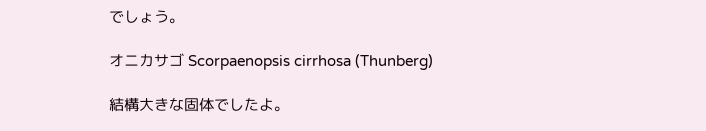でしょう。

オニカサゴ Scorpaenopsis cirrhosa (Thunberg)

結構大きな固体でしたよ。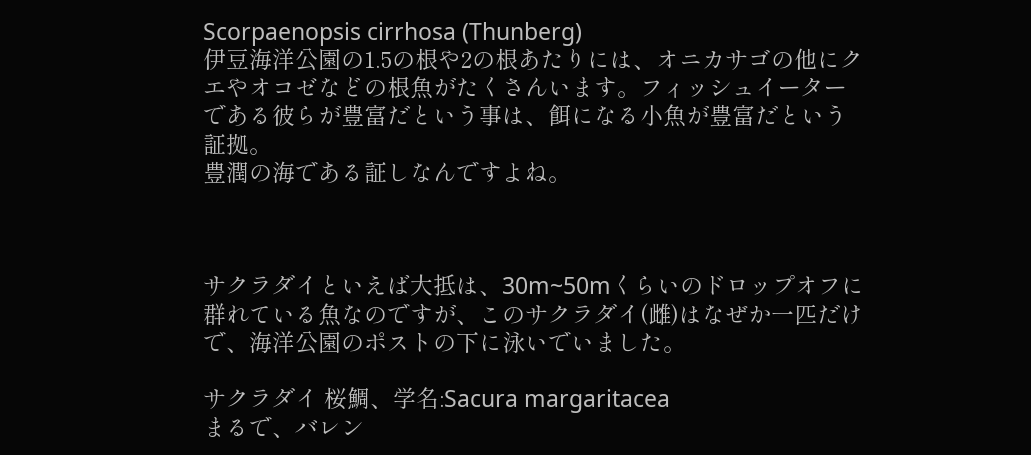Scorpaenopsis cirrhosa (Thunberg)
伊豆海洋公園の1.5の根や2の根あたりには、オニカサゴの他にクエやオコゼなどの根魚がたくさんいます。フィッシュイーターである彼らが豊富だという事は、餌になる小魚が豊富だという証拠。
豊潤の海である証しなんですよね。



サクラダイといえば大抵は、30m~50mくらいのドロップオフに群れている魚なのですが、このサクラダイ(雌)はなぜか一匹だけで、海洋公園のポストの下に泳いでいました。

サクラダイ 桜鯛、学名:Sacura margaritacea
まるで、バレン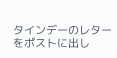タインデーのレターをポストに出し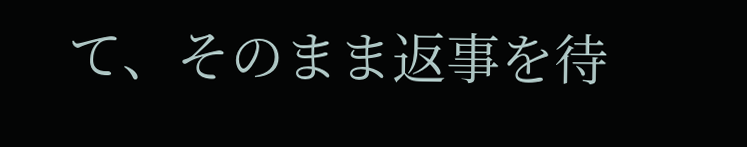て、そのまま返事を待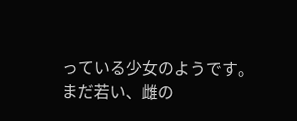っている少女のようです。
まだ若い、雌の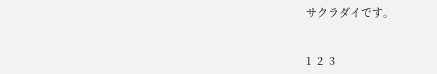サクラダイです。


1  2  3